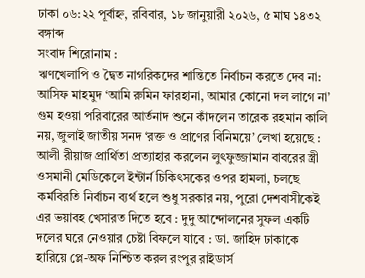ঢাকা ০৬:২২ পূর্বাহ্ন, রবিবার, ১৮ জানুয়ারী ২০২৬, ৫ মাঘ ১৪৩২ বঙ্গাব্দ
সংবাদ শিরোনাম :
ঋণখেলাপি ও দ্বৈত নাগরিকদের শান্তিতে নির্বাচন করতে দেব না: আসিফ মাহমুদ ‘আমি রুমিন ফারহানা, আমার কোনো দল লাগে না’ গুম হওয়া পরিবারের আর্তনাদ শুনে কাঁদলেন তারেক রহমান কালি নয়, জুলাই জাতীয় সনদ ‘রক্ত ও প্রাণের বিনিময়ে’ লেখা হয়েছে : আলী রীয়াজ প্রার্থিতা প্রত্যাহার করলেন লুৎফুজ্জামান বাবরের স্ত্রী ওসমানী মেডিকেলে ইন্টার্ন চিকিৎসকের ওপর হামলা, চলছে কর্মবিরতি নির্বাচন ব্যর্থ হলে শুধু সরকার নয়, পুরো দেশবাসীকেই এর ভয়াবহ খেসারত দিতে হবে : দুদু আন্দোলনের সুফল একটি দলের ঘরে নেওয়ার চেষ্টা বিফলে যাবে : ডা. জাহিদ ঢাকাকে হারিয়ে প্লে-অফ নিশ্চিত করল রংপুর রাইডার্স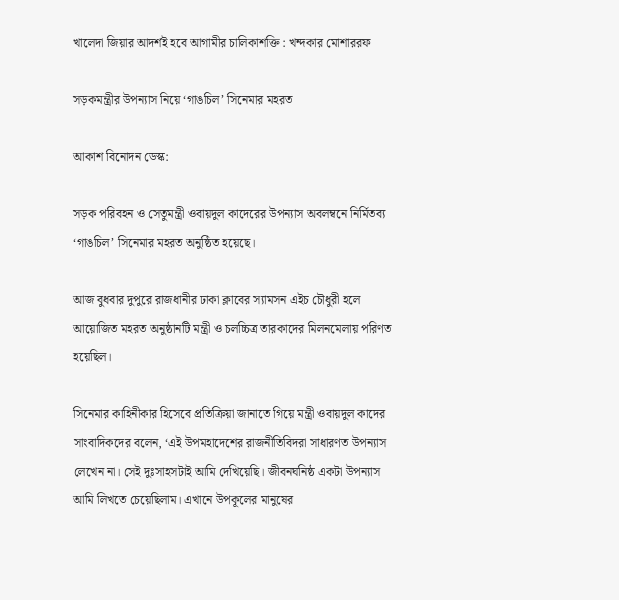খালেদা জিয়ার আদর্শই হবে আগামীর চালিকাশক্তি : খন্দকার মোশাররফ

সড়কমন্ত্রীর উপন্যাস নিয়ে ‘গাঙচিল’ সিনেমার মহরত

আকাশ বিনোদন ডেস্ক:

সড়ক পরিবহন ও সেতুমন্ত্রী ওবায়দুল কাদেরের উপন্যাস অবলম্বনে নির্মিতব্য ‘গাঙচিল’ সিনেমার মহরত অনুষ্ঠিত হয়েছে।

আজ বুধবার দুপুরে রাজধানীর ঢাকা ক্লাবের স্যামসন এইচ চৌধুরী হলে আয়োজিত মহরত অনুষ্ঠানটি মন্ত্রী ও চলচ্চিত্র তারকাদের মিলনমেলায় পরিণত হয়েছিল।

সিনেমার কাহিনীকার হিসেবে প্রতিক্রিয়া জানাতে গিয়ে মন্ত্রী ওবায়দুল কাদের সাংবাদিকদের বলেন, ‘এই উপমহাদেশের রাজনীতিবিদরা সাধারণত উপন্যাস লেখেন না। সেই দুঃসাহসটাই আমি দেখিয়েছি। জীবনঘনিষ্ঠ একটা উপন্যাস আমি লিখতে চেয়েছিলাম। এখানে উপকূলের মানুষের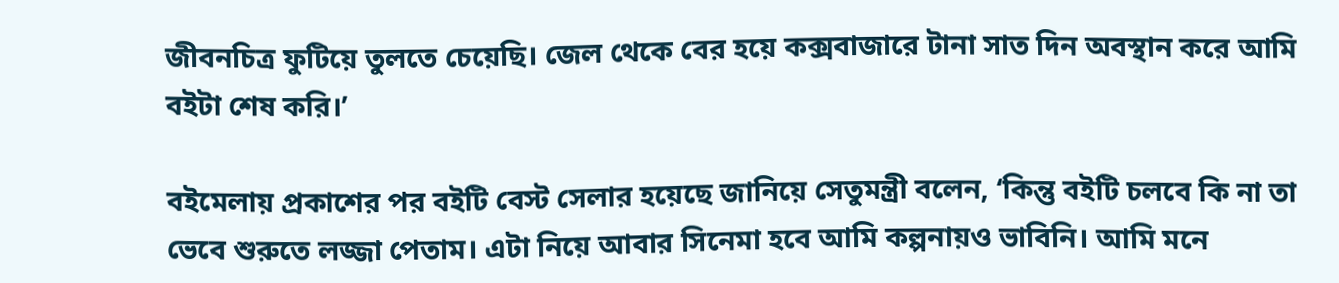জীবনচিত্র ফুটিয়ে তুলতে চেয়েছি। জেল থেকে বের হয়ে কক্সবাজারে টানা সাত দিন অবস্থান করে আমি বইটা শেষ করি।’

বইমেলায় প্রকাশের পর বইটি বেস্ট সেলার হয়েছে জানিয়ে সেতুমন্ত্রী বলেন, ‘কিন্তু বইটি চলবে কি না তা ভেবে শুরুতে লজ্জা পেতাম। এটা নিয়ে আবার সিনেমা হবে আমি কল্পনায়ও ভাবিনি। আমি মনে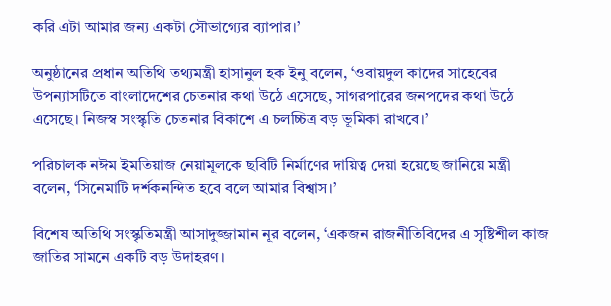করি এটা আমার জন্য একটা সৌভাগ্যের ব্যাপার।’

অনুষ্ঠানের প্রধান অতিথি তথ্যমন্ত্রী হাসানুল হক ইনু বলেন, ‘ওবায়দুল কাদের সাহেবের উপন্যাসটিতে বাংলাদেশের চেতনার কথা উঠে এসেছে, সাগরপারের জনপদের কথা উঠে এসেছে। নিজস্ব সংস্কৃতি চেতনার বিকাশে এ চলচ্চিত্র বড় ভূমিকা রাখবে।’

পরিচালক নঈম ইমতিয়াজ নেয়ামূলকে ছবিটি নির্মাণের দায়িত্ব দেয়া হয়েছে জানিয়ে মন্ত্রী বলেন, ‘সিনেমাটি দর্শকনন্দিত হবে বলে আমার বিশ্বাস।’

বিশেষ অতিথি সংস্কৃতিমন্ত্রী আসাদুজ্জামান নূর বলেন, ‘একজন রাজনীতিবিদের এ সৃষ্টিশীল কাজ জাতির সামনে একটি বড় উদাহরণ।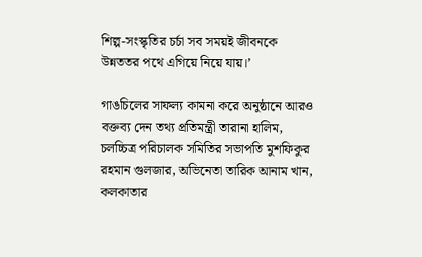শিল্প-সংস্কৃতির চর্চা সব সময়ই জীবনকে উন্নততর পথে এগিয়ে নিয়ে যায়।’

গাঙচিলের সাফল্য কামনা করে অনুষ্ঠানে আরও বক্তব্য দেন তথ্য প্রতিমন্ত্রী তারানা হালিম, চলচ্চিত্র পরিচালক সমিতির সভাপতি মুশফিকুর রহমান গুলজার, অভিনেতা তারিক আনাম খান, কলকাতার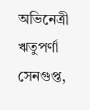অভিনেত্রী ঋতুপর্ণা সেনগুপ্ত,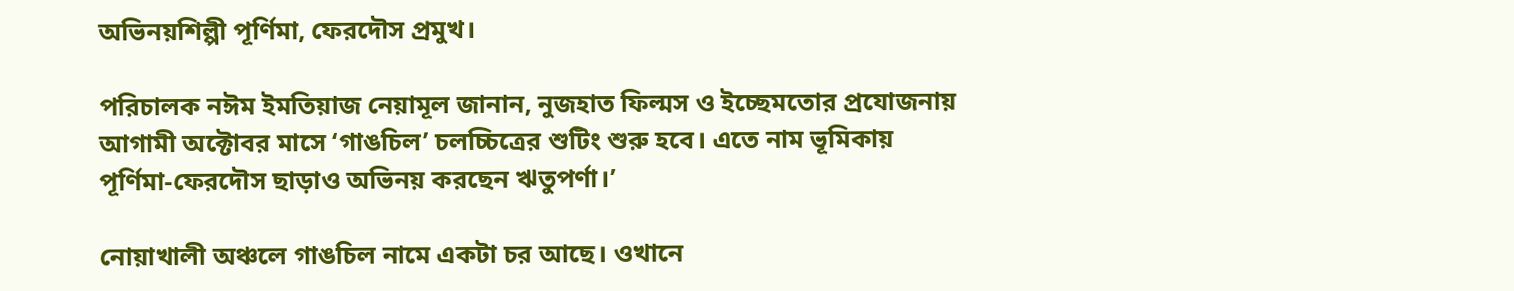অভিনয়শিল্পী পূর্ণিমা, ফেরদৌস প্রমুখ।

পরিচালক নঈম ইমতিয়াজ নেয়ামূল জানান, নুজহাত ফিল্মস ও ইচ্ছেমতোর প্রযোজনায় আগামী অক্টোবর মাসে ‘গাঙচিল’ চলচ্চিত্রের শুটিং শুরু হবে। এতে নাম ভূমিকায় পূর্ণিমা-ফেরদৌস ছাড়াও অভিনয় করছেন ঋতুপর্ণা।’

নোয়াখালী অঞ্চলে গাঙচিল নামে একটা চর আছে। ওখানে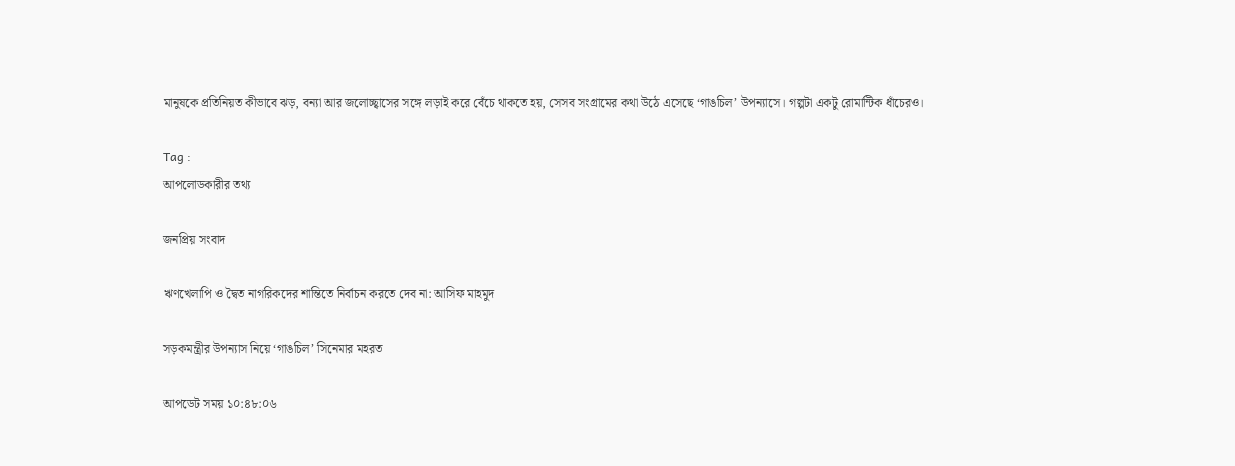মানুষকে প্রতিনিয়ত কীভাবে ঝড়, বন্যা আর জলোচ্ছ্বাসের সঙ্গে লড়াই করে বেঁচে থাকতে হয়, সেসব সংগ্রামের কথা উঠে এসেছে ‘গাঙচিল’ উপন্যাসে। গল্পটা একটু রোমান্টিক ধাঁচেরও।

Tag :
আপলোডকারীর তথ্য

জনপ্রিয় সংবাদ

ঋণখেলাপি ও দ্বৈত নাগরিকদের শান্তিতে নির্বাচন করতে দেব না: আসিফ মাহমুদ

সড়কমন্ত্রীর উপন্যাস নিয়ে ‘গাঙচিল’ সিনেমার মহরত

আপডেট সময় ১০:৪৮:০৬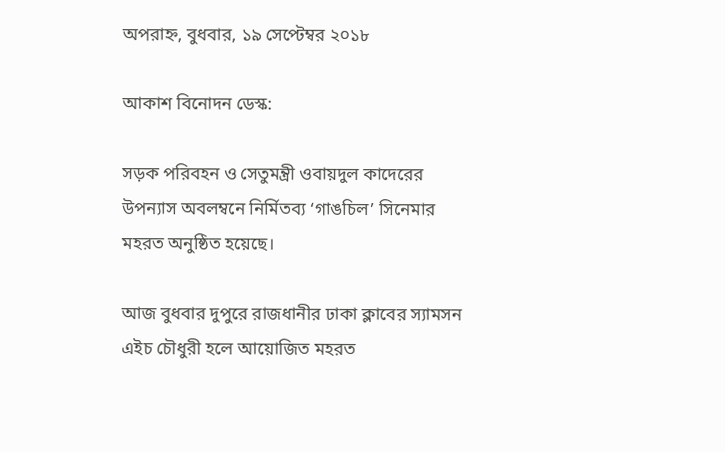অপরাহ্ন, বুধবার, ১৯ সেপ্টেম্বর ২০১৮

আকাশ বিনোদন ডেস্ক:

সড়ক পরিবহন ও সেতুমন্ত্রী ওবায়দুল কাদেরের উপন্যাস অবলম্বনে নির্মিতব্য ‘গাঙচিল’ সিনেমার মহরত অনুষ্ঠিত হয়েছে।

আজ বুধবার দুপুরে রাজধানীর ঢাকা ক্লাবের স্যামসন এইচ চৌধুরী হলে আয়োজিত মহরত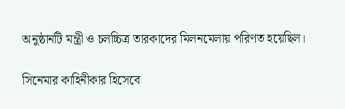অনুষ্ঠানটি মন্ত্রী ও চলচ্চিত্র তারকাদের মিলনমেলায় পরিণত হয়েছিল।

সিনেমার কাহিনীকার হিসেবে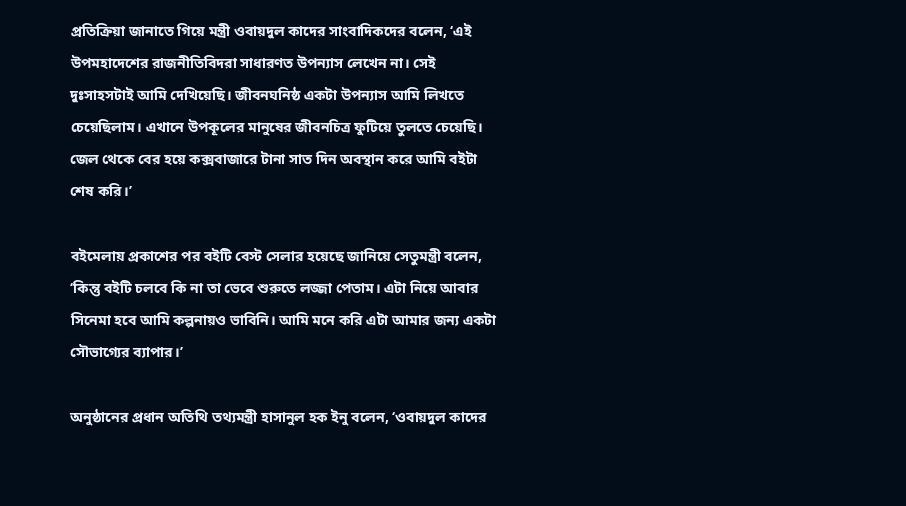প্রতিক্রিয়া জানাতে গিয়ে মন্ত্রী ওবায়দুল কাদের সাংবাদিকদের বলেন, ‘এই উপমহাদেশের রাজনীতিবিদরা সাধারণত উপন্যাস লেখেন না। সেই দুঃসাহসটাই আমি দেখিয়েছি। জীবনঘনিষ্ঠ একটা উপন্যাস আমি লিখতে চেয়েছিলাম। এখানে উপকূলের মানুষের জীবনচিত্র ফুটিয়ে তুলতে চেয়েছি। জেল থেকে বের হয়ে কক্সবাজারে টানা সাত দিন অবস্থান করে আমি বইটা শেষ করি।’

বইমেলায় প্রকাশের পর বইটি বেস্ট সেলার হয়েছে জানিয়ে সেতুমন্ত্রী বলেন, ‘কিন্তু বইটি চলবে কি না তা ভেবে শুরুতে লজ্জা পেতাম। এটা নিয়ে আবার সিনেমা হবে আমি কল্পনায়ও ভাবিনি। আমি মনে করি এটা আমার জন্য একটা সৌভাগ্যের ব্যাপার।’

অনুষ্ঠানের প্রধান অতিথি তথ্যমন্ত্রী হাসানুল হক ইনু বলেন, ‘ওবায়দুল কাদের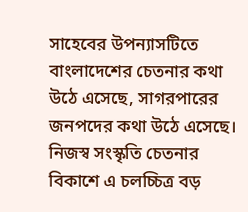সাহেবের উপন্যাসটিতে বাংলাদেশের চেতনার কথা উঠে এসেছে, সাগরপারের জনপদের কথা উঠে এসেছে। নিজস্ব সংস্কৃতি চেতনার বিকাশে এ চলচ্চিত্র বড়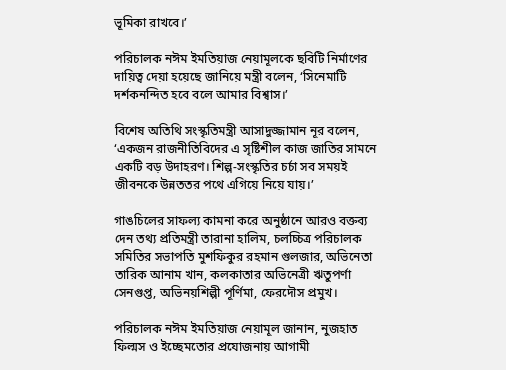ভূমিকা রাখবে।’

পরিচালক নঈম ইমতিয়াজ নেয়ামূলকে ছবিটি নির্মাণের দায়িত্ব দেয়া হয়েছে জানিয়ে মন্ত্রী বলেন, ‘সিনেমাটি দর্শকনন্দিত হবে বলে আমার বিশ্বাস।’

বিশেষ অতিথি সংস্কৃতিমন্ত্রী আসাদুজ্জামান নূর বলেন, ‘একজন রাজনীতিবিদের এ সৃষ্টিশীল কাজ জাতির সামনে একটি বড় উদাহরণ। শিল্প-সংস্কৃতির চর্চা সব সময়ই জীবনকে উন্নততর পথে এগিয়ে নিয়ে যায়।’

গাঙচিলের সাফল্য কামনা করে অনুষ্ঠানে আরও বক্তব্য দেন তথ্য প্রতিমন্ত্রী তারানা হালিম, চলচ্চিত্র পরিচালক সমিতির সভাপতি মুশফিকুর রহমান গুলজার, অভিনেতা তারিক আনাম খান, কলকাতার অভিনেত্রী ঋতুপর্ণা সেনগুপ্ত, অভিনয়শিল্পী পূর্ণিমা, ফেরদৌস প্রমুখ।

পরিচালক নঈম ইমতিয়াজ নেয়ামূল জানান, নুজহাত ফিল্মস ও ইচ্ছেমতোর প্রযোজনায় আগামী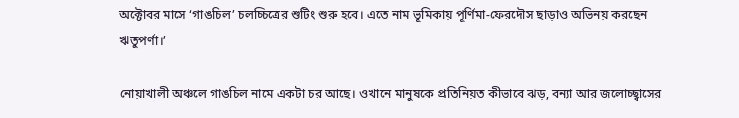অক্টোবর মাসে ‘গাঙচিল’ চলচ্চিত্রের শুটিং শুরু হবে। এতে নাম ভূমিকায় পূর্ণিমা-ফেরদৌস ছাড়াও অভিনয় করছেন ঋতুপর্ণা।’

নোয়াখালী অঞ্চলে গাঙচিল নামে একটা চর আছে। ওখানে মানুষকে প্রতিনিয়ত কীভাবে ঝড়, বন্যা আর জলোচ্ছ্বাসের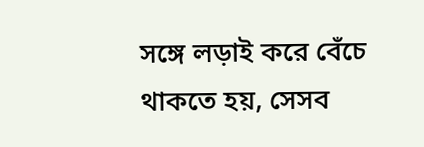সঙ্গে লড়াই করে বেঁচে থাকতে হয়, সেসব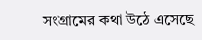সংগ্রামের কথা উঠে এসেছে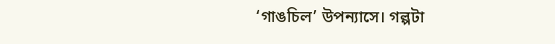‘গাঙচিল’ উপন্যাসে। গল্পটা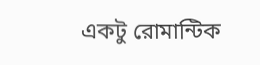একটু রোমান্টিক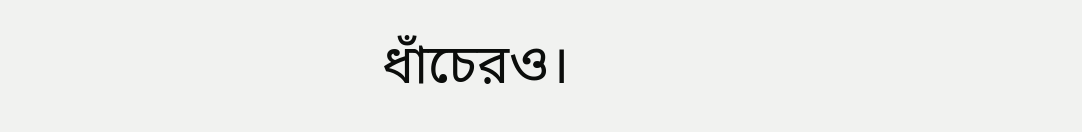ধাঁচেরও।